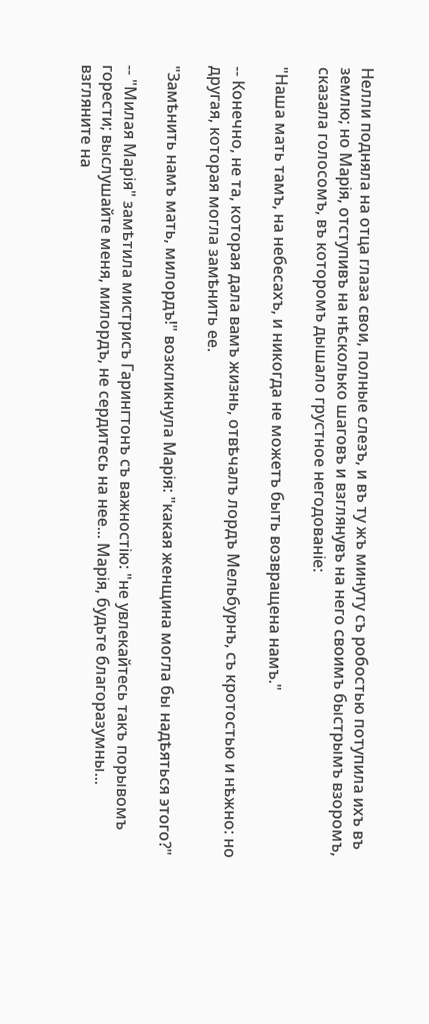Нелли подняла на отца глаза свои, полные слезъ, и въ ту жъ минуту съ робостью потупила ихъ въ землю; но Марія, отступивъ на нѣсколько шаговъ и взглянувъ на него своимъ быстрымъ взоромъ, сказала голосомъ, въ которомъ дышало грустное негодованіе:

"Наша мать тамъ, на небесахъ, и никогда не можетъ быть возвращена намъ."

-- Конечно, не та, которая дала вамъ жизнь, отвѣчалъ лордъ Мельбурнъ, съ кротостью и нѣжно: но другая, которая могла замѣнить ее.

"Замѣнить намъ мать, милордъ!" возкликнула Марія: "какая женщина могла бы надѣяться этого?"

-- "Милая Марія" замѣтила мистрисъ Гарингтонъ съ важностію: "не увлекайтесь такъ порывомъ горести; выслушайте меня, милордъ, не сердитесь на нее... Марія, будьте благоразумны... взгляните на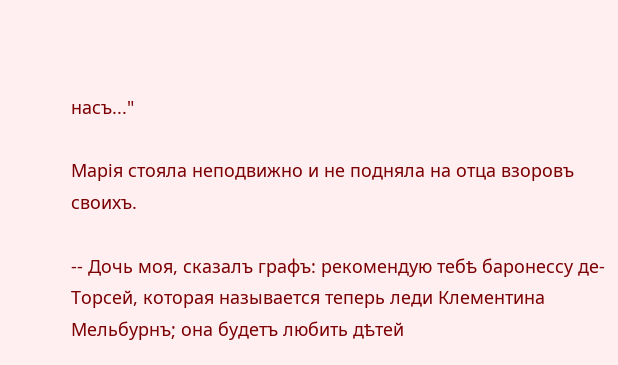насъ..."

Марія стояла неподвижно и не подняла на отца взоровъ своихъ.

-- Дочь моя, сказалъ графъ: рекомендую тебѣ баронессу де-Торсей, которая называется теперь леди Клементина Мельбурнъ; она будетъ любить дѣтей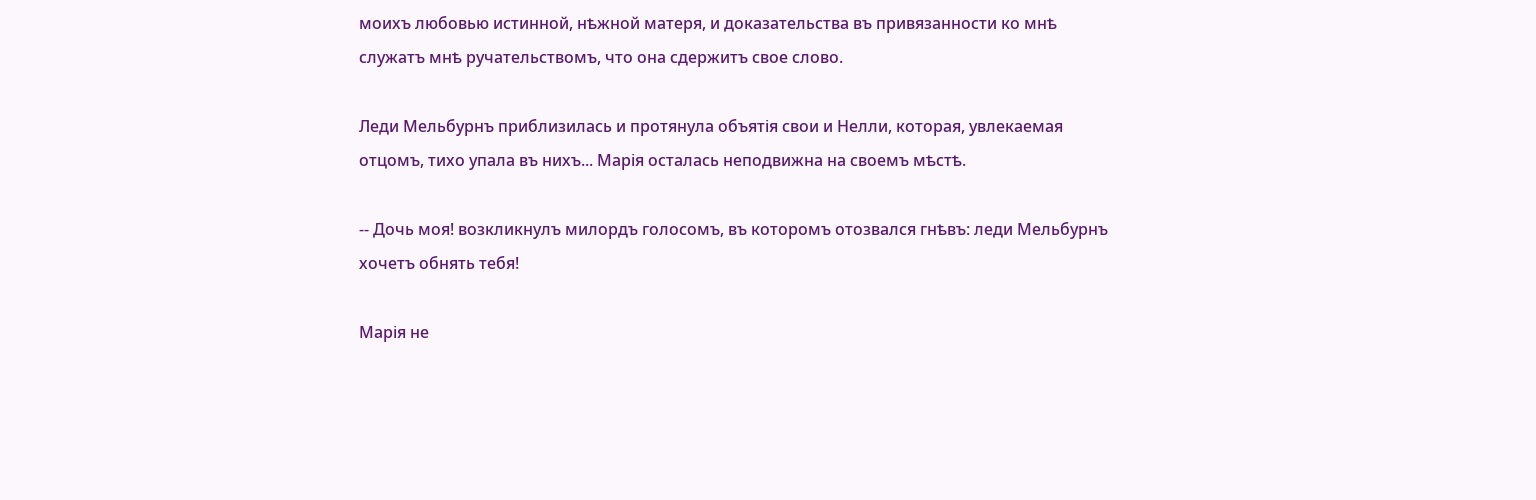моихъ любовью истинной, нѣжной матеря, и доказательства въ привязанности ко мнѣ служатъ мнѣ ручательствомъ, что она сдержитъ свое слово.

Леди Мельбурнъ приблизилась и протянула объятія свои и Нелли, которая, увлекаемая отцомъ, тихо упала въ нихъ... Марія осталась неподвижна на своемъ мѣстѣ.

-- Дочь моя! возкликнулъ милордъ голосомъ, въ которомъ отозвался гнѣвъ: леди Мельбурнъ хочетъ обнять тебя!

Марія не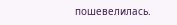пошевелилась.